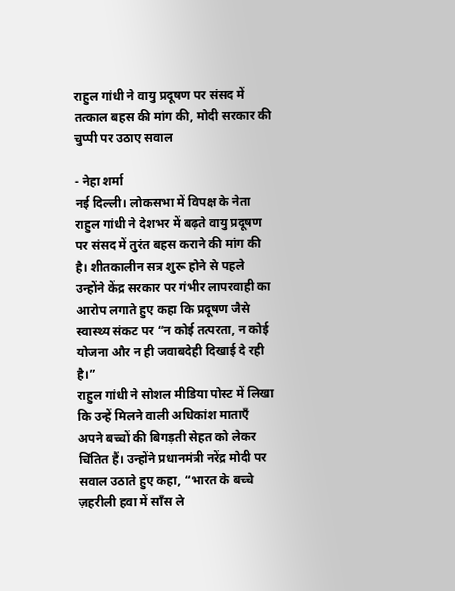राहुल गांधी ने वायु प्रदूषण पर संसद में तत्काल बहस की मांग की, मोदी सरकार की चुप्पी पर उठाए सवाल

- नेहा शर्मा
नई दिल्ली। लोकसभा में विपक्ष के नेता राहुल गांधी ने देशभर में बढ़ते वायु प्रदूषण पर संसद में तुरंत बहस कराने की मांग की है। शीतकालीन सत्र शुरू होने से पहले उन्होंने केंद्र सरकार पर गंभीर लापरवाही का आरोप लगाते हुए कहा कि प्रदूषण जैसे स्वास्थ्य संकट पर “न कोई तत्परता, न कोई योजना और न ही जवाबदेही दिखाई दे रही है।”
राहुल गांधी ने सोशल मीडिया पोस्ट में लिखा कि उन्हें मिलने वाली अधिकांश माताएँ अपने बच्चों की बिगड़ती सेहत को लेकर चिंतित हैं। उन्होंने प्रधानमंत्री नरेंद्र मोदी पर सवाल उठाते हुए कहा, “भारत के बच्चे ज़हरीली हवा में साँस ले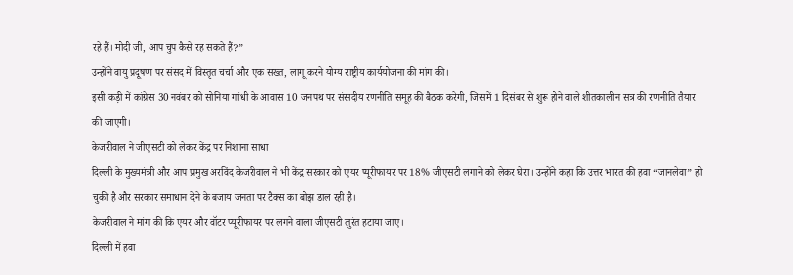रहे हैं। मोदी जी, आप चुप कैसे रह सकते हैं?”
उन्होंने वायु प्रदूषण पर संसद में विस्तृत चर्चा और एक सख्त, लागू करने योग्य राष्ट्रीय कार्ययोजना की मांग की।
इसी कड़ी में कांग्रेस 30 नवंबर को सोनिया गांधी के आवास 10 जनपथ पर संसदीय रणनीति समूह की बैठक करेगी, जिसमें 1 दिसंबर से शुरू होने वाले शीतकालीन सत्र की रणनीति तैयार की जाएगी।
केजरीवाल ने जीएसटी को लेकर केंद्र पर निशाना साधा
दिल्ली के मुख्यमंत्री और आप प्रमुख अरविंद केजरीवाल ने भी केंद्र सरकार को एयर प्यूरीफायर पर 18% जीएसटी लगाने को लेकर घेरा। उन्होंने कहा कि उत्तर भारत की हवा “जानलेवा” हो चुकी है और सरकार समाधान देने के बजाय जनता पर टैक्स का बोझ डाल रही है।
केजरीवाल ने मांग की कि एयर और वॉटर प्यूरीफायर पर लगने वाला जीएसटी तुरंत हटाया जाए।
दिल्ली में हवा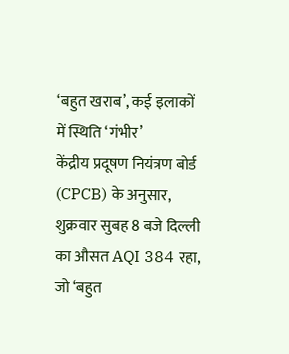‘बहुत खराब’, कई इलाकों में स्थिति ‘गंभीर’
केंद्रीय प्रदूषण नियंत्रण बोर्ड (CPCB) के अनुसार, शुक्रवार सुबह 8 बजे दिल्ली का औसत AQI 384 रहा, जो ‘बहुत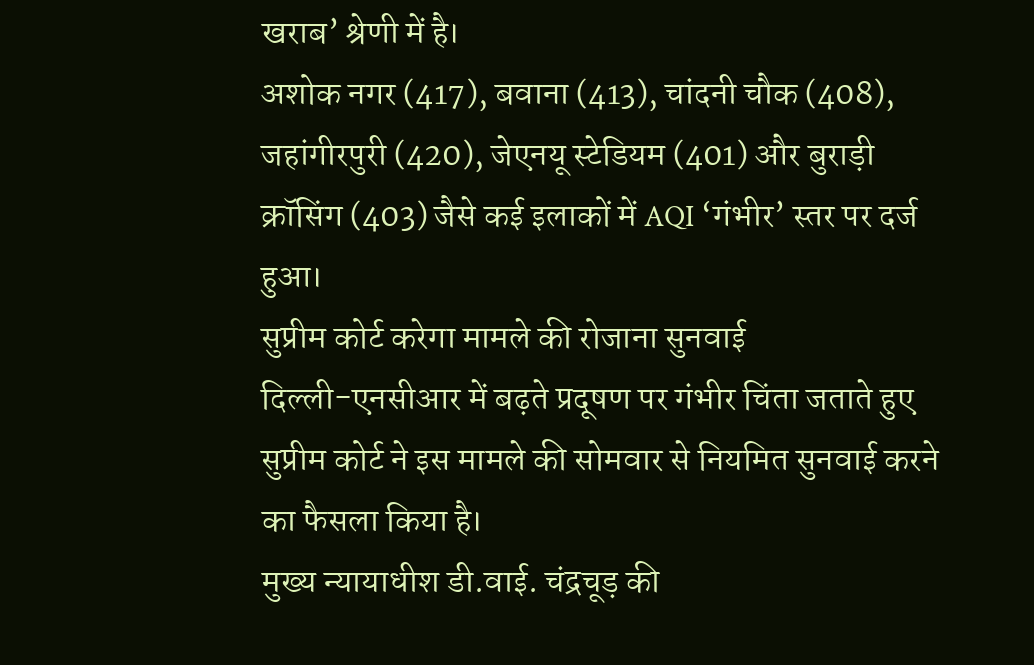खराब’ श्रेणी में है।
अशोक नगर (417), बवाना (413), चांदनी चौक (408), जहांगीरपुरी (420), जेएनयू स्टेडियम (401) और बुराड़ी क्रॉसिंग (403) जैसे कई इलाकों में AQI ‘गंभीर’ स्तर पर दर्ज हुआ।
सुप्रीम कोर्ट करेगा मामले की रोजाना सुनवाई
दिल्ली-एनसीआर में बढ़ते प्रदूषण पर गंभीर चिंता जताते हुए सुप्रीम कोर्ट ने इस मामले की सोमवार से नियमित सुनवाई करने का फैसला किया है।
मुख्य न्यायाधीश डी.वाई. चंद्रचूड़ की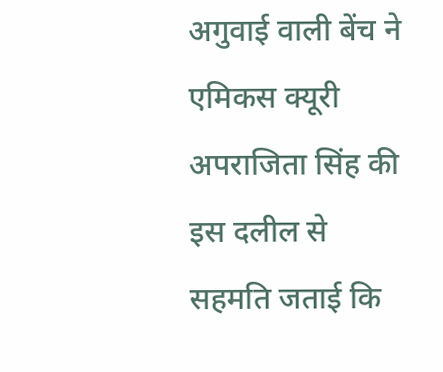अगुवाई वाली बेंच ने एमिकस क्यूरी अपराजिता सिंह की इस दलील से सहमति जताई कि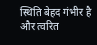स्थिति बेहद गंभीर है और त्वरित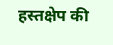हस्तक्षेप की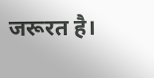जरूरत है।